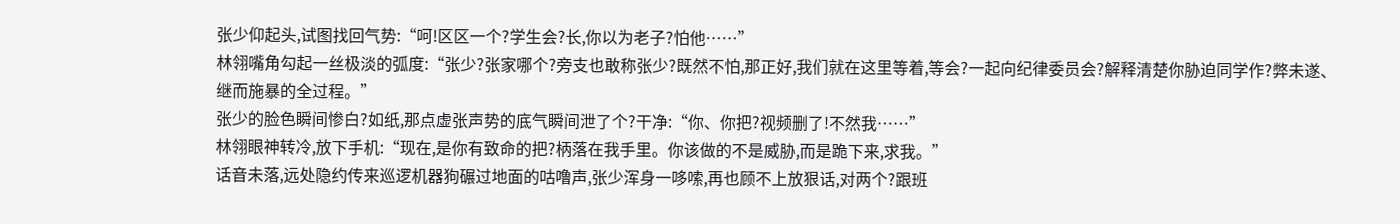张少仰起头,试图找回气势:“呵!区区一个?学生会?长,你以为老子?怕他……”
林翎嘴角勾起一丝极淡的弧度:“张少?张家哪个?旁支也敢称张少?既然不怕,那正好,我们就在这里等着,等会?一起向纪律委员会?解释清楚你胁迫同学作?弊未遂、继而施暴的全过程。”
张少的脸色瞬间惨白?如纸,那点虚张声势的底气瞬间泄了个?干净:“你、你把?视频删了!不然我……”
林翎眼神转冷,放下手机:“现在,是你有致命的把?柄落在我手里。你该做的不是威胁,而是跪下来,求我。”
话音未落,远处隐约传来巡逻机器狗碾过地面的咕噜声,张少浑身一哆嗦,再也顾不上放狠话,对两个?跟班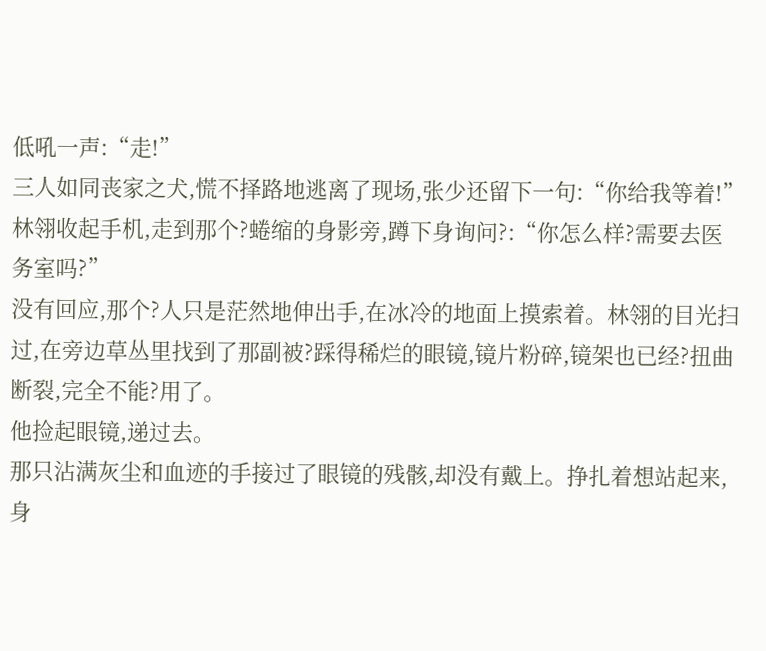低吼一声:“走!”
三人如同丧家之犬,慌不择路地逃离了现场,张少还留下一句:“你给我等着!”
林翎收起手机,走到那个?蜷缩的身影旁,蹲下身询问?:“你怎么样?需要去医务室吗?”
没有回应,那个?人只是茫然地伸出手,在冰冷的地面上摸索着。林翎的目光扫过,在旁边草丛里找到了那副被?踩得稀烂的眼镜,镜片粉碎,镜架也已经?扭曲断裂,完全不能?用了。
他捡起眼镜,递过去。
那只沾满灰尘和血迹的手接过了眼镜的残骸,却没有戴上。挣扎着想站起来,身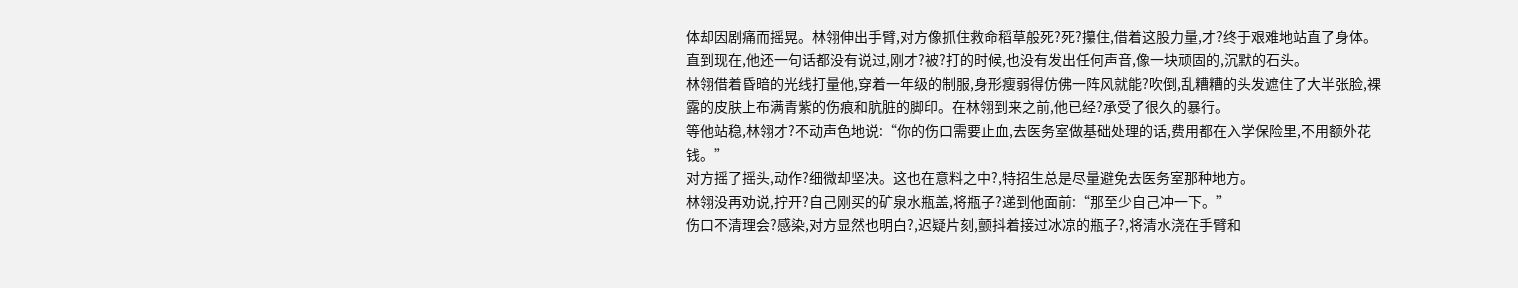体却因剧痛而摇晃。林翎伸出手臂,对方像抓住救命稻草般死?死?攥住,借着这股力量,才?终于艰难地站直了身体。
直到现在,他还一句话都没有说过,刚才?被?打的时候,也没有发出任何声音,像一块顽固的,沉默的石头。
林翎借着昏暗的光线打量他,穿着一年级的制服,身形瘦弱得仿佛一阵风就能?吹倒,乱糟糟的头发遮住了大半张脸,裸露的皮肤上布满青紫的伤痕和肮脏的脚印。在林翎到来之前,他已经?承受了很久的暴行。
等他站稳,林翎才?不动声色地说:“你的伤口需要止血,去医务室做基础处理的话,费用都在入学保险里,不用额外花钱。”
对方摇了摇头,动作?细微却坚决。这也在意料之中?,特招生总是尽量避免去医务室那种地方。
林翎没再劝说,拧开?自己刚买的矿泉水瓶盖,将瓶子?递到他面前:“那至少自己冲一下。”
伤口不清理会?感染,对方显然也明白?,迟疑片刻,颤抖着接过冰凉的瓶子?,将清水浇在手臂和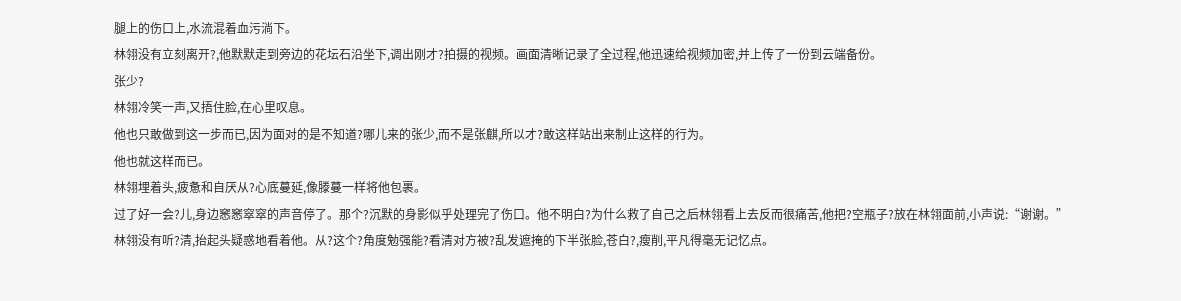腿上的伤口上,水流混着血污淌下。
林翎没有立刻离开?,他默默走到旁边的花坛石沿坐下,调出刚才?拍摄的视频。画面清晰记录了全过程,他迅速给视频加密,并上传了一份到云端备份。
张少?
林翎冷笑一声,又捂住脸,在心里叹息。
他也只敢做到这一步而已,因为面对的是不知道?哪儿来的张少,而不是张麒,所以才?敢这样站出来制止这样的行为。
他也就这样而已。
林翎埋着头,疲惫和自厌从?心底蔓延,像滕蔓一样将他包裹。
过了好一会?儿,身边窸窸窣窣的声音停了。那个?沉默的身影似乎处理完了伤口。他不明白?为什么救了自己之后林翎看上去反而很痛苦,他把?空瓶子?放在林翎面前,小声说:“谢谢。”
林翎没有听?清,抬起头疑惑地看着他。从?这个?角度勉强能?看清对方被?乱发遮掩的下半张脸,苍白?,瘦削,平凡得毫无记忆点。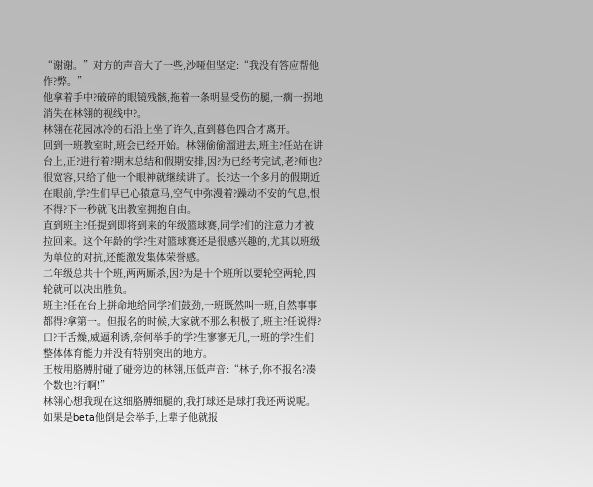“谢谢。”对方的声音大了一些,沙哑但坚定:“我没有答应帮他作?弊。”
他拿着手中?破碎的眼镜残骸,拖着一条明显受伤的腿,一瘸一拐地消失在林翎的视线中?。
林翎在花园冰冷的石沿上坐了许久,直到暮色四合才离开。
回到一班教室时,班会已经开始。林翎偷偷溜进去,班主?任站在讲台上,正?进行着?期末总结和假期安排,因?为已经考完试,老?师也?很宽容,只给了他一个眼神就继续讲了。长?达一个多月的假期近在眼前,学?生们早已心猿意马,空气中弥漫着?躁动不安的气息,恨不得?下一秒就飞出教室拥抱自由。
直到班主?任提到即将到来的年级篮球赛,同学?们的注意力才被拉回来。这个年龄的学?生对篮球赛还是很感兴趣的,尤其以班级为单位的对抗,还能激发集体荣誉感。
二年级总共十个班,两两厮杀,因?为是十个班所以要轮空两轮,四轮就可以决出胜负。
班主?任在台上拼命地给同学?们鼓劲,一班既然叫一班,自然事事都得?拿第一。但报名的时候,大家就不那么积极了,班主?任说得?口?干舌燥,威逼利诱,奈何举手的学?生寥寥无几,一班的学?生们整体体育能力并没有特别突出的地方。
王桉用胳膊肘碰了碰旁边的林翎,压低声音:“林子,你不报名?凑个数也?行啊!”
林翎心想我现在这细胳膊细腿的,我打球还是球打我还两说呢。如果是beta他倒是会举手,上辈子他就报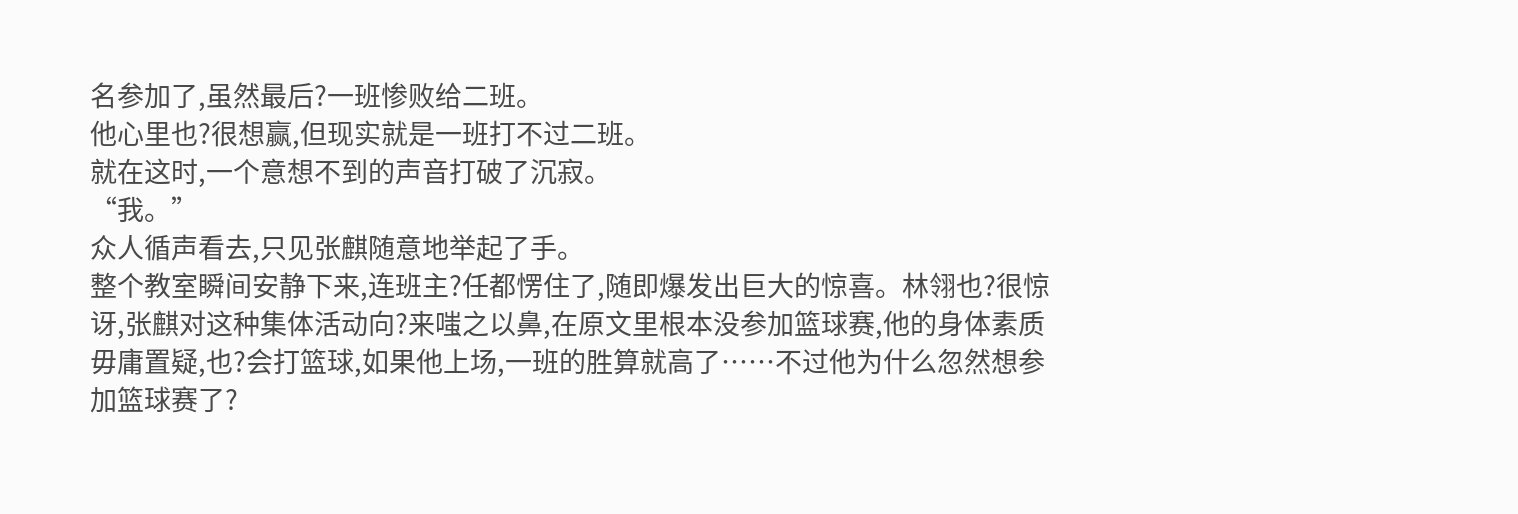名参加了,虽然最后?一班惨败给二班。
他心里也?很想赢,但现实就是一班打不过二班。
就在这时,一个意想不到的声音打破了沉寂。
“我。”
众人循声看去,只见张麒随意地举起了手。
整个教室瞬间安静下来,连班主?任都愣住了,随即爆发出巨大的惊喜。林翎也?很惊讶,张麒对这种集体活动向?来嗤之以鼻,在原文里根本没参加篮球赛,他的身体素质毋庸置疑,也?会打篮球,如果他上场,一班的胜算就高了……不过他为什么忽然想参加篮球赛了?